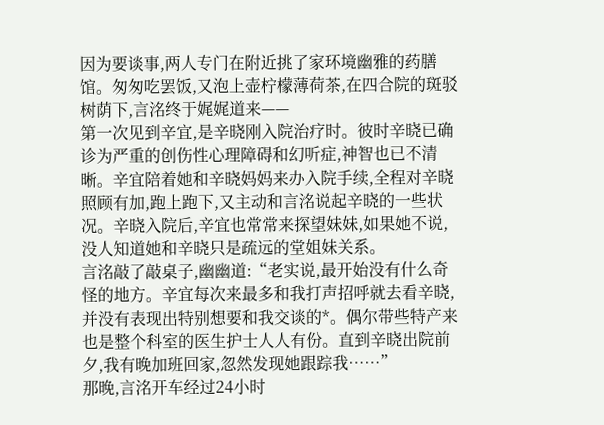因为要谈事,两人专门在附近挑了家环境幽雅的药膳馆。匆匆吃罢饭,又泡上壶柠檬薄荷茶,在四合院的斑驳树荫下,言洺终于娓娓道来——
第一次见到辛宜,是辛晓刚入院治疗时。彼时辛晓已确诊为严重的创伤性心理障碍和幻听症,神智也已不清晰。辛宜陪着她和辛晓妈妈来办入院手续,全程对辛晓照顾有加,跑上跑下,又主动和言洺说起辛晓的一些状况。辛晓入院后,辛宜也常常来探望妹妹,如果她不说,没人知道她和辛晓只是疏远的堂姐妹关系。
言洺敲了敲桌子,幽幽道:“老实说,最开始没有什么奇怪的地方。辛宜每次来最多和我打声招呼就去看辛晓,并没有表现出特别想要和我交谈的*。偶尔带些特产来也是整个科室的医生护士人人有份。直到辛晓出院前夕,我有晚加班回家,忽然发现她跟踪我……”
那晚,言洺开车经过24小时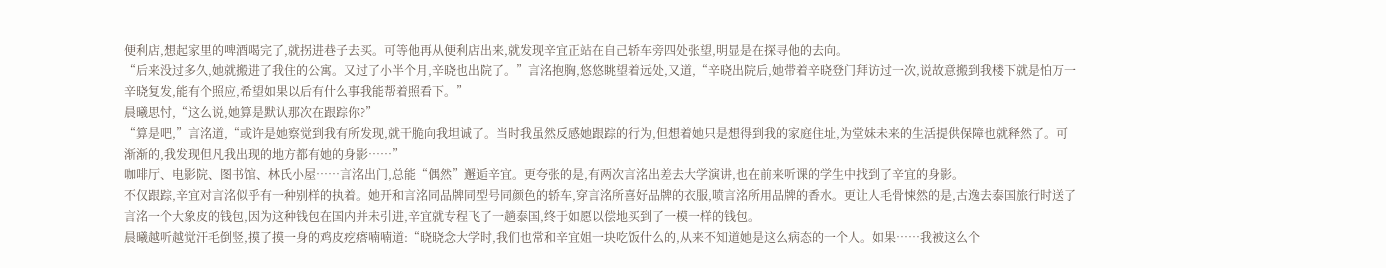便利店,想起家里的啤酒喝完了,就拐进巷子去买。可等他再从便利店出来,就发现辛宜正站在自己轿车旁四处张望,明显是在探寻他的去向。
“后来没过多久,她就搬进了我住的公寓。又过了小半个月,辛晓也出院了。”言洺抱胸,悠悠眺望着远处,又道,“辛晓出院后,她带着辛晓登门拜访过一次,说故意搬到我楼下就是怕万一辛晓复发,能有个照应,希望如果以后有什么事我能帮着照看下。”
晨曦思忖,“这么说,她算是默认那次在跟踪你?”
“算是吧,”言洺道,“或许是她察觉到我有所发现,就干脆向我坦诚了。当时我虽然反感她跟踪的行为,但想着她只是想得到我的家庭住址,为堂妹未来的生活提供保障也就释然了。可渐渐的,我发现但凡我出现的地方都有她的身影……”
咖啡厅、电影院、图书馆、林氏小屋……言洺出门,总能“偶然”邂逅辛宜。更夸张的是,有两次言洺出差去大学演讲,也在前来听课的学生中找到了辛宜的身影。
不仅跟踪,辛宜对言洺似乎有一种别样的执着。她开和言洺同品牌同型号同颜色的轿车,穿言洺所喜好品牌的衣服,喷言洺所用品牌的香水。更让人毛骨悚然的是,古逸去泰国旅行时送了言洺一个大象皮的钱包,因为这种钱包在国内并未引进,辛宜就专程飞了一趟泰国,终于如愿以偿地买到了一模一样的钱包。
晨曦越听越觉汗毛倒竖,摸了摸一身的鸡皮疙瘩喃喃道:“晓晓念大学时,我们也常和辛宜姐一块吃饭什么的,从来不知道她是这么病态的一个人。如果……我被这么个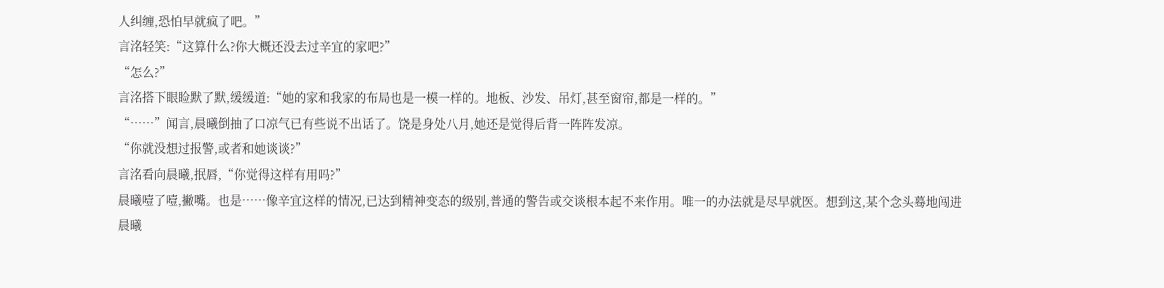人纠缠,恐怕早就疯了吧。”
言洺轻笑:“这算什么?你大概还没去过辛宜的家吧?”
“怎么?”
言洺搭下眼睑默了默,缓缓道:“她的家和我家的布局也是一模一样的。地板、沙发、吊灯,甚至窗帘,都是一样的。”
“……”闻言,晨曦倒抽了口凉气已有些说不出话了。饶是身处八月,她还是觉得后背一阵阵发凉。
“你就没想过报警,或者和她谈谈?”
言洺看向晨曦,抿唇,“你觉得这样有用吗?”
晨曦噎了噎,撇嘴。也是……像辛宜这样的情况,已达到精神变态的级别,普通的警告或交谈根本起不来作用。唯一的办法就是尽早就医。想到这,某个念头蓦地闯进晨曦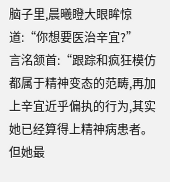脑子里,晨曦瞪大眼眸惊道:“你想要医治辛宜?”
言洺颔首:“跟踪和疯狂模仿都属于精神变态的范畴,再加上辛宜近乎偏执的行为,其实她已经算得上精神病患者。但她最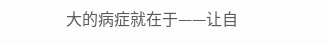大的病症就在于——让自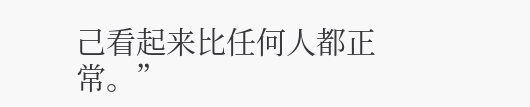己看起来比任何人都正常。”